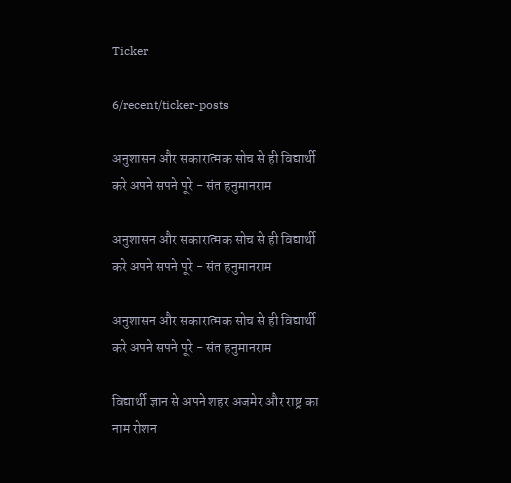Ticker

6/recent/ticker-posts

अनुशासन और सकारात्मक सोच से ही विद्यार्थी करे अपने सपने पूरे - संत हनुमानराम

अनुशासन और सकारात्मक सोच से ही विद्यार्थी करे अपने सपने पूरे - संत हनुमानराम

अनुशासन और सकारात्मक सोच से ही विद्यार्थी करे अपने सपने पूरे - संत हनुमानराम

विद्यार्थी ज्ञान से अपने शहर अजमेर और राष्ट्र का नाम रोशन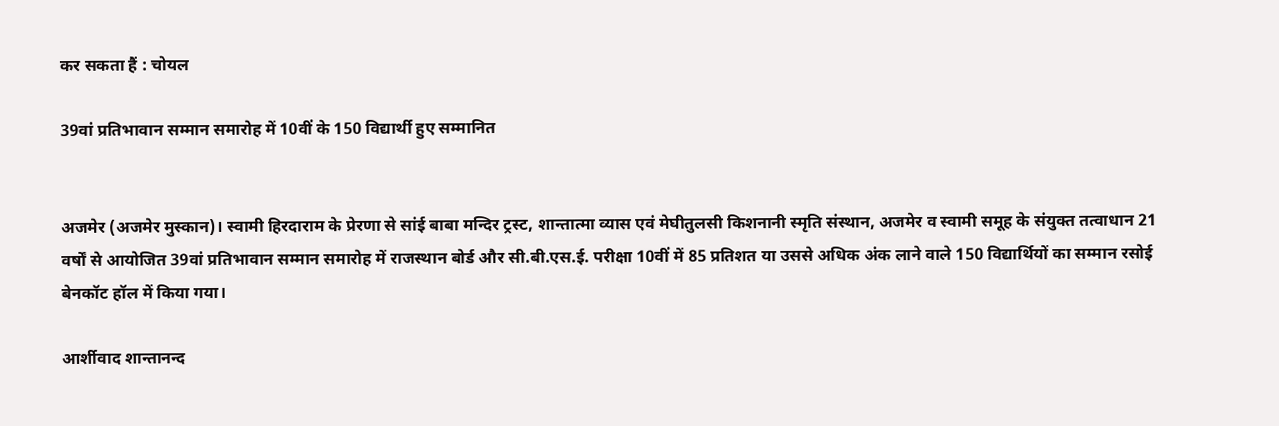कर सकता हैं : चोयल

39वां प्रतिभावान सम्मान समारोह में 10वीं के 150 विद्यार्थी हुए सम्मानित


अजमेर (अजमेर मुस्कान)। स्वामी हिरदाराम के प्रेरणा से सांई बाबा मन्दिर ट्रस्ट, शान्तात्मा व्यास एवं मेघीतुलसी किशनानी स्मृति संस्थान, अजमेर व स्वामी समूह के संयुक्त तत्वाधान 21 वर्षों से आयोजित 39वां प्रतिभावान सम्मान समारोह में राजस्थान बोर्ड और सी.बी.एस.ई. परीक्षा 10वीं में 85 प्रतिशत या उससे अधिक अंक लाने वाले 150 विद्यार्थियों का सम्मान रसोई बेनकॉट हॉल में किया गया।

आर्शीवाद शान्तानन्द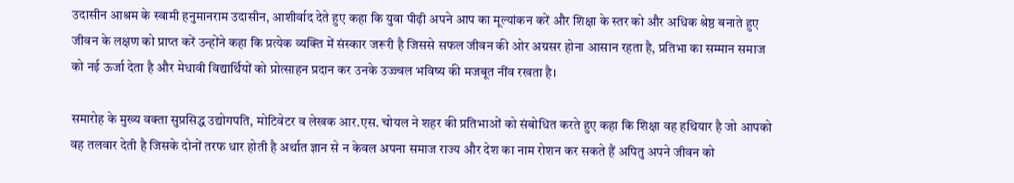उदासीन आश्रम के स्वामी हनुमानराम उदासीन, आशीर्वाद देते हुए कहा कि युवा पीढ़ी अपने आप का मूल्यांकन करें और शिक्षा के स्तर को और अधिक श्रेष्ठ बनाते हुए जीवन के लक्षण को प्राप्त करें उन्होंने कहा कि प्रत्येक व्यक्ति में संस्कार जरूरी है जिससे सफल जीवन की ओर अग्रसर होना आसान रहता है, प्रतिभा का सम्मान समाज को नई ऊर्जा देता है और मेधावी विद्यार्थियों को प्रोत्साहन प्रदान कर उनके उज्ज्वल भविष्य की मजबूत नींव रखता है।

समारोह के मुख्य वक्ता सुप्रसिद्ध उद्योगपति, मोटिवेटर व लेखक आर.एस. चोयल ने शहर की प्रतिभाओं को संबोधित करते हुए कहा कि शिक्षा वह हथियार है जो आपको वह तलवार देती है जिसके दोनों तरफ धार होती है अर्थात ज्ञान से न केवल अपना समाज राज्य और देश का नाम रोशन कर सकते हैं अपितु अपने जीवन को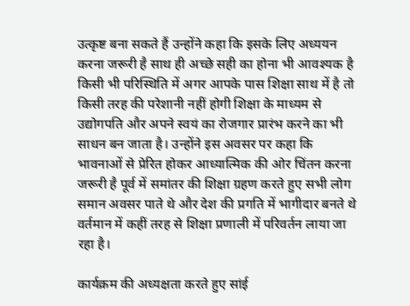उत्कृष्ट बना सकते हैं उन्होंने कहा कि इसके लिए अध्ययन करना जरूरी है साथ ही अच्छे सही का होना भी आवश्यक है किसी भी परिस्थिति में अगर आपके पास शिक्षा साथ में है तो किसी तरह की परेशानी नहीं होगी शिक्षा के माध्यम से उद्योगपति और अपने स्वयं का रोजगार प्रारंभ करने का भी साधन बन जाता है। उन्होंने इस अवसर पर कहा कि भावनाओं से प्रेरित होकर आध्यात्मिक की ओर चिंतन करना जरूरी है पूर्व में समांतर की शिक्षा ग्रहण करते हुए सभी लोग समान अवसर पाते थे और देश की प्रगति में भागीदार बनते थे वर्तमान में कहीं तरह से शिक्षा प्रणाली में परिवर्तन लाया जा रहा है।

कार्यक्रम की अध्यक्षता करते हुए सांई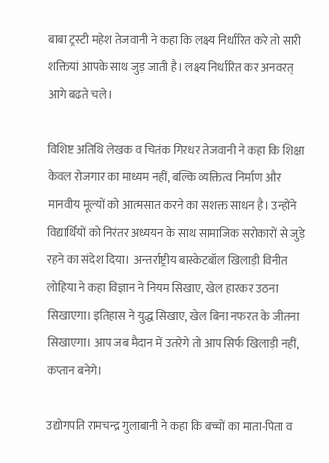बाबा ट्रस्टी महेश तेजवानी ने कहा कि लक्ष्य निर्धारित करे तो सारी शक्तियां आपके साथ जुड़ जाती है। लक्ष्य निर्धारित कर अनवरत् आगे बढते चले।

विशिष्ट अतिथि लेखक व चितंक गिरधर तेजवानी ने कहा कि शिक्षा केवल रोजगार का माध्यम नहीं, बल्कि व्यक्तित्व निर्माण और मानवीय मूल्यों को आत्मसात करने का सशक्त साधन है। उन्होंने विद्यार्थियों को निरंतर अध्ययन के साथ सामाजिक सरोकारों से जुड़े रहने का संदेश दिया।  अन्तर्राष्ट्रीय बास्केटबॉल खिलाड़ी विनीत लोहिया ने कहा विज्ञान ने नियम सिखाए, खेल हारकर उठना सिखाएगा। इतिहास ने युद्ध सिखाए, खेल बिना नफरत के जीतना सिखाएगा। आप जब मैदान में उतरेगे तो आप सिर्फ खिलाड़ी नहीं, कप्तान बनेगे।

उद्योगपति रामचन्द्र गुलाबानी ने कहा कि बच्चों का माता-पिता व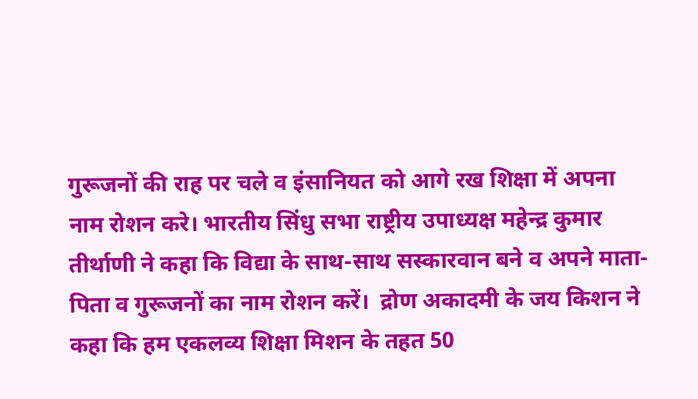गुरूजनों की राह पर चले व इंसानियत को आगे रख शिक्षा में अपना नाम रोशन करे। भारतीय सिंधु सभा राष्ट्रीय उपाध्यक्ष महेन्द्र कुमार तीर्थाणी ने कहा कि विद्या के साथ-साथ सस्कारवान बने व अपने माता-पिता व गुरूजनों का नाम रोशन करें।  द्रोण अकादमी के जय किशन ने कहा कि हम एकलव्य शिक्षा मिशन के तहत 50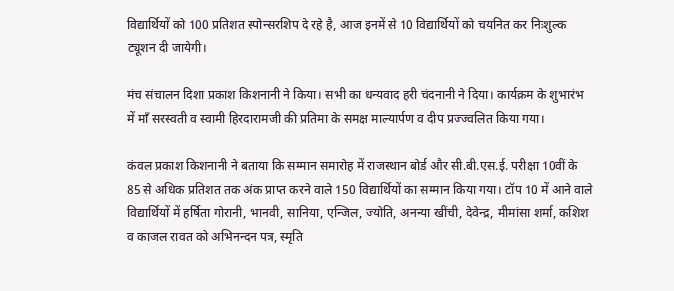विद्यार्थियों को 100 प्रतिशत स्पोन्सरशिप दे रहे है, आज इनमें से 10 विद्यार्थियों को चयनित कर निःशुल्क ट्यूशन दी जायेगी।

मंच संचालन दिशा प्रकाश किशनानी ने किया। सभी का धन्यवाद हरी चंदनानी ने दिया। कार्यक्रम के शुभारंभ में माँ सरस्वती व स्वामी हिरदारामजी की प्रतिमा के समक्ष माल्यार्पण व दीप प्रज्ज्वलित किया गया।

कंवल प्रकाश किशनानी ने बताया कि सम्मान समारोह में राजस्थान बोर्ड और सी.बी.एस.ई. परीक्षा 10वीं के 85 से अधिक प्रतिशत तक अंक प्राप्त करने वाले 150 विद्यार्थियों का सम्मान किया गया। टॉप 10 में आने वाले विद्यार्थियों में हर्षिता गोरानी, भानवी, सानिया, एन्जिल, ज्योति, अनन्या खींची, देवेन्द्र, मीमांसा शर्मा, कशिश व काजल रावत को अभिनन्दन पत्र, स्मृति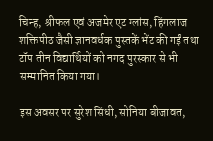चिन्ह, श्रीफल एवं अजमेर एट ग्लांस, हिंगलाज शक्तिपीठ जैसी ज्ञानवर्धक पुस्तकें भेंट की गईं तथा टॉप तीन विद्यार्थियों को नगद पुरस्कार से भी सम्मानित किया गया।

इस अवसर पर सुरेश सिंधी, सोनिया बीजावत,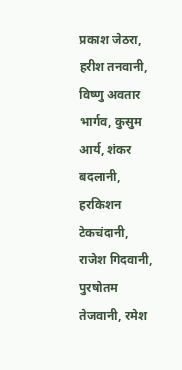प्रकाश जेठरा, हरीश तनवानी, विष्णु अवतार भार्गव, कुसुम आर्य, शंकर बदलानी, हरकिशन टेकचंदानी, राजेश गिदवानी, पुरषोतम तेजवानी, रमेश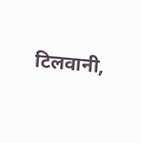टिलवानी,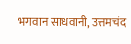भगवान साधवानी, उत्तमचंद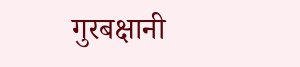गुरबक्षानी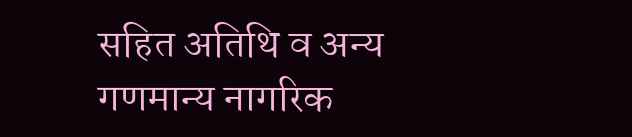सहित अतिथि व अन्य गणमान्य नागरिक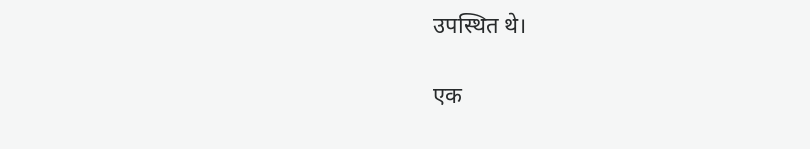उपस्थित थे।

एक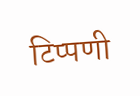टिप्पणी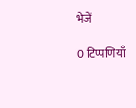भेजें

0 टिप्पणियाँ